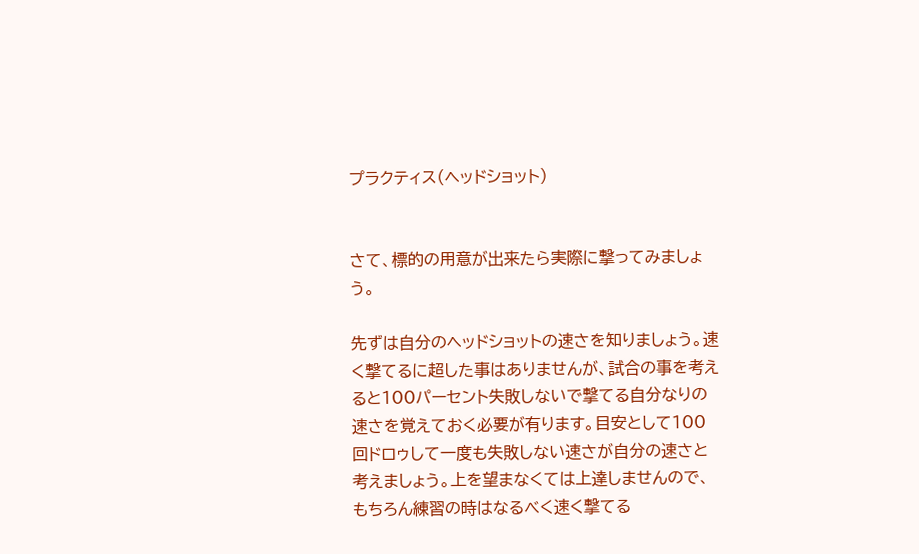プラクティス(ヘッドショット)


さて、標的の用意が出来たら実際に撃ってみましょう。

先ずは自分のヘッドショットの速さを知りましょう。速く撃てるに超した事はありませんが、試合の事を考えると100パーセント失敗しないで撃てる自分なりの速さを覚えておく必要が有ります。目安として100回ドロゥして一度も失敗しない速さが自分の速さと考えましょう。上を望まなくては上達しませんので、もちろん練習の時はなるべく速く撃てる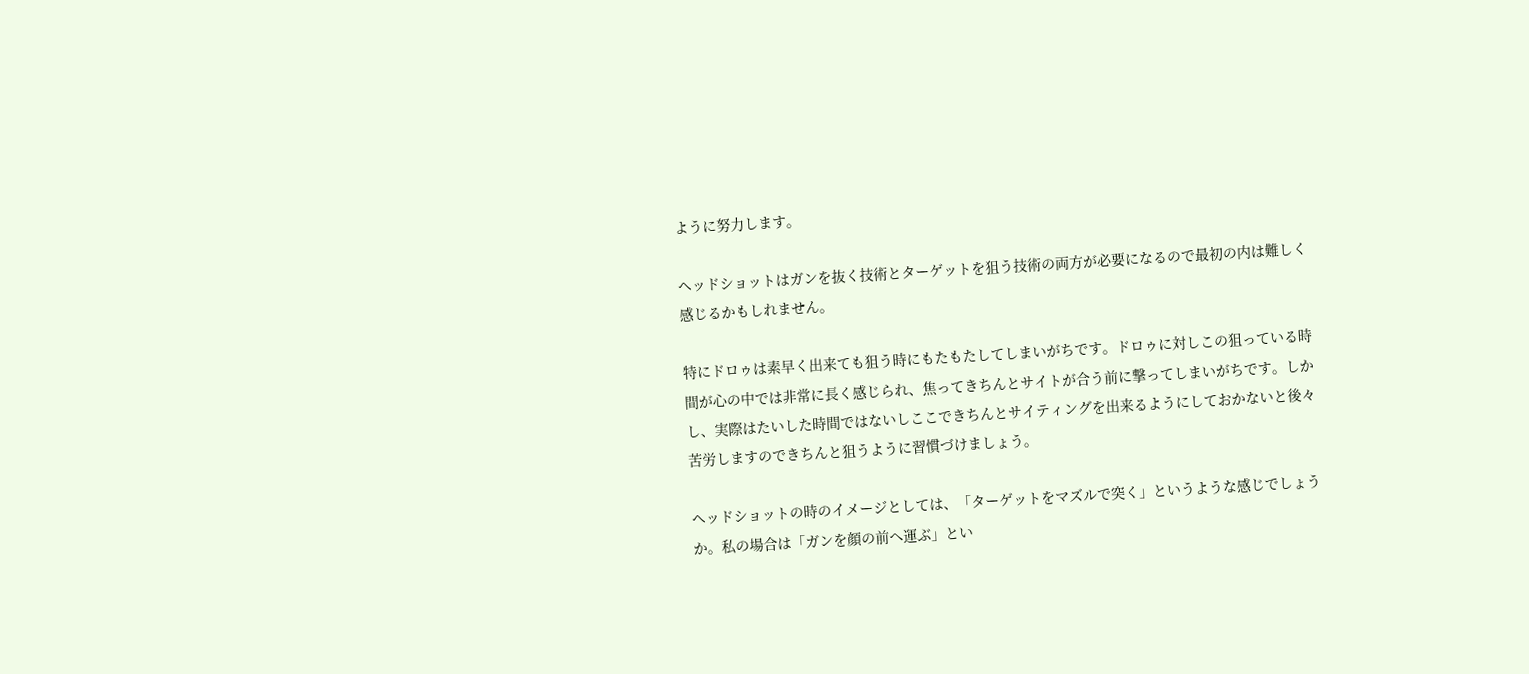ように努力します。

ヘッドショットはガンを抜く技術とターゲットを狙う技術の両方が必要になるので最初の内は難しく感じるかもしれません。

特にドロゥは素早く出来ても狙う時にもたもたしてしまいがちです。ドロゥに対しこの狙っている時間が心の中では非常に長く感じられ、焦ってきちんとサイトが合う前に撃ってしまいがちです。しかし、実際はたいした時間ではないしここできちんとサイティングを出来るようにしておかないと後々苦労しますのできちんと狙うように習慣づけましょう。

ヘッドショットの時のイメージとしては、「ターゲットをマズルで突く」というような感じでしょうか。私の場合は「ガンを顔の前へ運ぶ」とい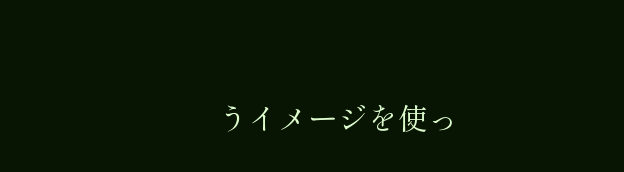うイメージを使っ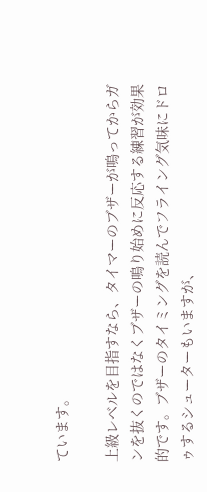ています。

上級レベルを目指すなら、タイマーのブザーが鳴ってからガンを抜くのではなくブザーの鳴り始めに反応する練習が効果的です。ブザーのタイミングを読んでフライング気味にドロゥするシューターもいますが、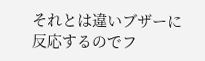それとは違いブザーに反応するのでフ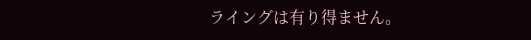ライングは有り得ません。